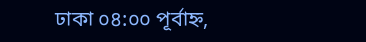ঢাকা ০৪:০০ পূর্বাহ্ন,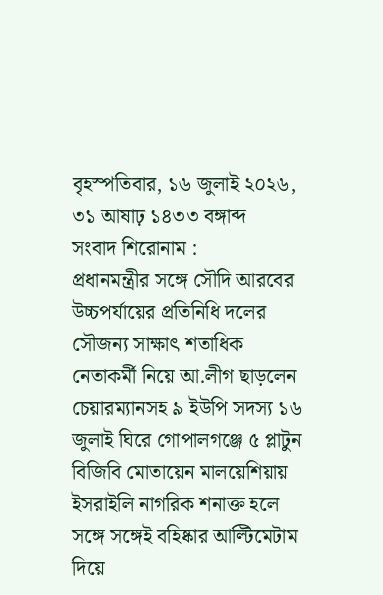বৃহস্পতিবার, ১৬ জুলাই ২০২৬, ৩১ আষাঢ় ১৪৩৩ বঙ্গাব্দ
সংবাদ শিরোনাম :
প্রধানমন্ত্রীর সঙ্গে সৌদি আরবের উচ্চপর্যায়ের প্রতিনিধি দলের সৌজন্য সাক্ষাৎ শতাধিক নেতাকর্মী নিয়ে আ.লীগ ছাড়লেন চেয়ারম্যানসহ ৯ ইউপি সদস্য ১৬ জুলাই ঘিরে গোপালগঞ্জে ৫ প্লাটুন বিজিবি মোতায়েন মালয়েশিয়ায় ইসরাইলি নাগরিক শনাক্ত হলে সঙ্গে সঙ্গেই বহিষ্কার আল্টিমেটাম দিয়ে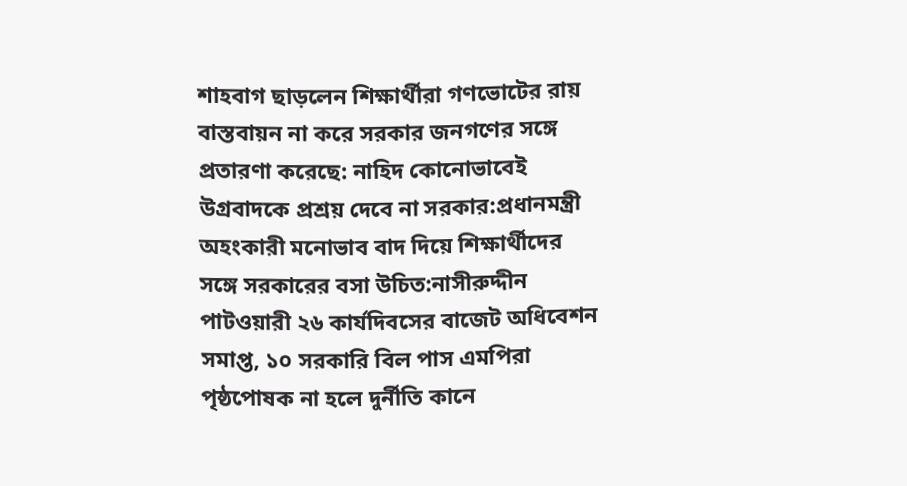শাহবাগ ছাড়লেন শিক্ষার্থীরা গণভোটের রায় বাস্তবায়ন না করে সরকার জনগণের সঙ্গে প্রতারণা করেছে: নাহিদ কোনোভাবেই উগ্রবাদকে প্রশ্রয় দেবে না সরকার:প্রধানমন্ত্রী অহংকারী মনোভাব বাদ দিয়ে শিক্ষার্থীদের সঙ্গে সরকারের বসা উচিত:নাসীরুদ্দীন পাটওয়ারী ২৬ কার্যদিবসের বাজেট অধিবেশন সমাপ্ত, ১০ সরকারি বিল পাস এমপিরা পৃষ্ঠপোষক না হলে দুর্নীতি কানে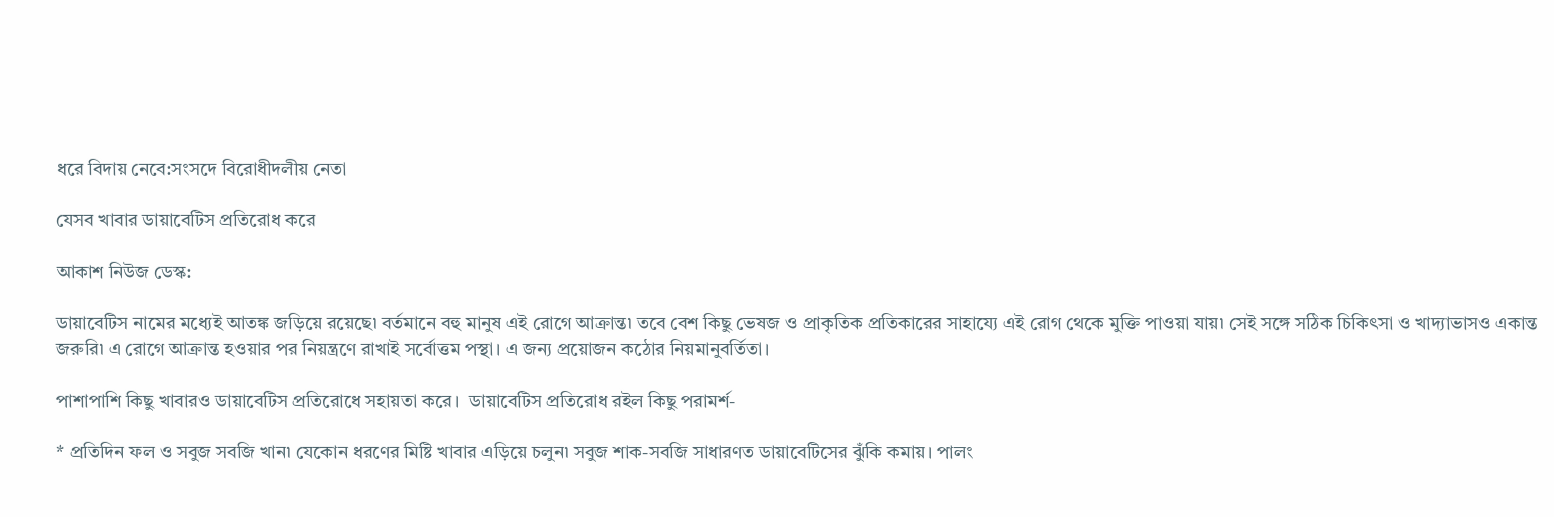ধরে বিদায় নেবে:সংসদে বিরোধীদলীয় নেতা

যেসব খাবার ডায়াবেটিস প্রতিরোধ করে

আকাশ নিউজ ডেস্ক:

ডায়াবেটিস নামের মধ্যেই আতঙ্ক জড়িয়ে রয়েছে৷ বর্তমানে বহু মানুষ এই রোগে আক্রান্ত৷ তবে বেশ কিছু ভেষজ ও প্রাকৃতিক প্রতিকারের সাহায্যে এই রোগ থেকে মুক্তি পাওয়া যায়৷ সেই সঙ্গে সঠিক চিকিৎসা ও খাদ্যাভাসও একান্ত জরুরি৷ এ রোগে আক্রান্ত হওয়ার পর নিয়ন্ত্রণে রাখাই সর্বোত্তম পস্থা। এ জন্য প্রয়োজন কঠোর নিয়মানুবর্তিতা।

পাশাপাশি কিছু খাবারও ডায়াবেটিস প্রতিরোধে সহায়তা করে।  ডায়াবেটিস প্রতিরোধ রইল কিছু পরামর্শ-

* প্রতিদিন ফল ও সবুজ সবজি খান৷ যেকোন ধরণের মিষ্টি খাবার এড়িয়ে চলুন৷ সবুজ শাক-সবজি সাধারণত ডায়াবেটিসের ঝুঁকি কমায়। পালং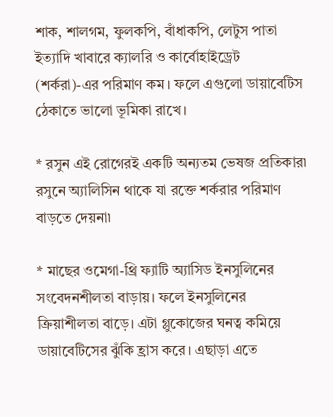শাক, শালগম, ফুলকপি, বাঁধাকপি, লেটুস পাতা ইত্যাদি খাবারে ক্যালরি ও কার্বোহাইড্রেট (শর্করা)-এর পরিমাণ কম। ফলে এগুলো ডায়াবেটিস ঠেকাতে ভালো ভূমিকা রাখে।

* রসুন এই রোগেরই একটি অন্যতম ভেষজ প্রতিকার৷ রসুনে অ্যালিসিন থাকে যা রক্তে শর্করার পরিমাণ বাড়তে দেয়না৷

* মাছের ওমেগা-থ্রি ফ্যাটি অ্যাসিড ইনসুলিনের সংবেদনশীলতা বাড়ায়। ফলে ইনসুলিনের ক্রিয়াশীলতা বাড়ে। এটা গ্লুকোজের ঘনত্ব কমিয়ে ডায়াবেটিসের ঝুঁকি হ্রাস করে। এছাড়া এতে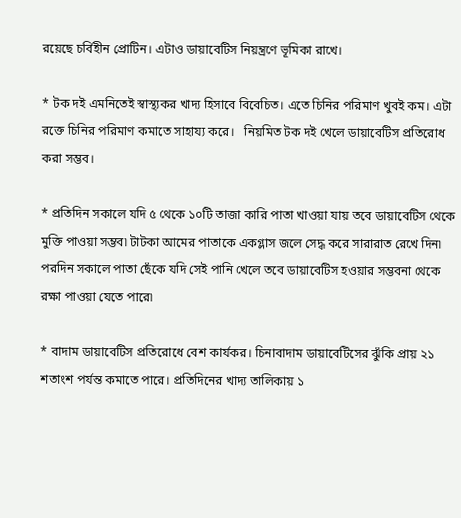রয়েছে চর্বিহীন প্রোটিন। এটাও ডায়াবেটিস নিয়ন্ত্রণে ভূমিকা রাখে।

* টক দই এমনিতেই স্বাস্থ্যকর খাদ্য হিসাবে বিবেচিত। এতে চিনির পরিমাণ খুবই কম। এটা রক্তে চিনির পরিমাণ কমাতে সাহায্য করে।   নিয়মিত টক দই খেলে ডায়াবেটিস প্রতিরোধ করা সম্ভব।

* প্রতিদিন সকালে যদি ৫ থেকে ১০টি তাজা কারি পাতা খাওয়া যায় তবে ডায়াবেটিস থেকে মুক্তি পাওয়া সম্ভব৷ টাটকা আমের পাতাকে একগ্লাস জলে সেদ্ধ করে সারারাত রেখে দিন৷ পরদিন সকালে পাতা ছেঁকে যদি সেই পানি খেলে তবে ডায়াবেটিস হওয়ার সম্ভবনা থেকে রক্ষা পাওয়া যেতে পারে৷

* বাদাম ডায়াবেটিস প্রতিরোধে বেশ কার্যকর। চিনাবাদাম ডায়াবেটিসের ঝুঁকি প্রায় ২১ শতাংশ পর্যন্ত কমাতে পারে। প্রতিদিনের খাদ্য তালিকায় ১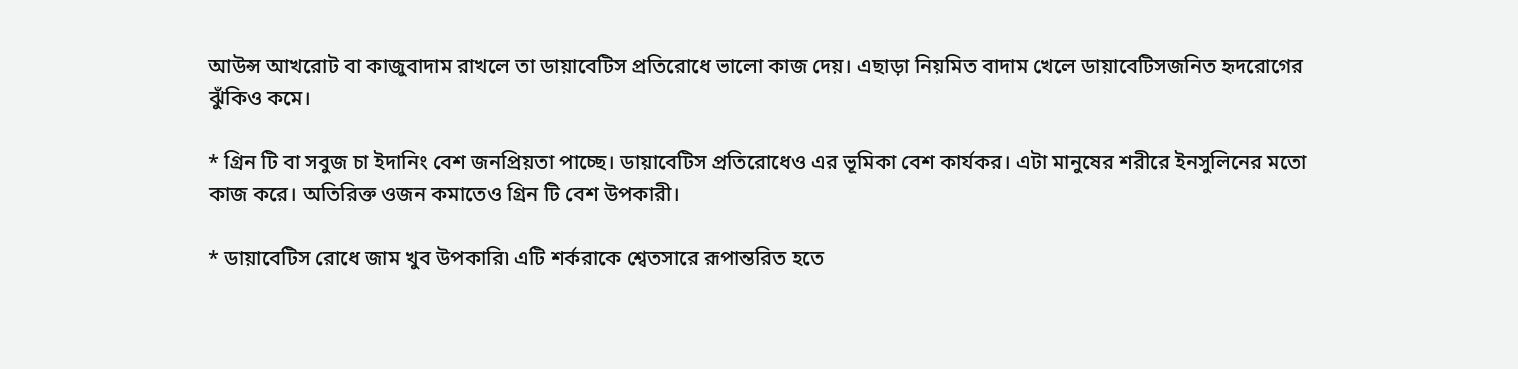আউন্স আখরোট বা কাজুবাদাম রাখলে তা ডায়াবেটিস প্রতিরোধে ভালো কাজ দেয়। এছাড়া নিয়মিত বাদাম খেলে ডায়াবেটিসজনিত হৃদরোগের ঝুঁকিও কমে।

* গ্রিন টি বা সবুজ চা ইদানিং বেশ জনপ্রিয়তা পাচ্ছে। ডায়াবেটিস প্রতিরোধেও এর ভূমিকা বেশ কার্যকর। এটা মানুষের শরীরে ইনসুলিনের মতো কাজ করে। অতিরিক্ত ওজন কমাতেও গ্রিন টি বেশ উপকারী।

* ডায়াবেটিস রোধে জাম খুব উপকারি৷ এটি শর্করাকে শ্বেতসারে রূপান্তরিত হতে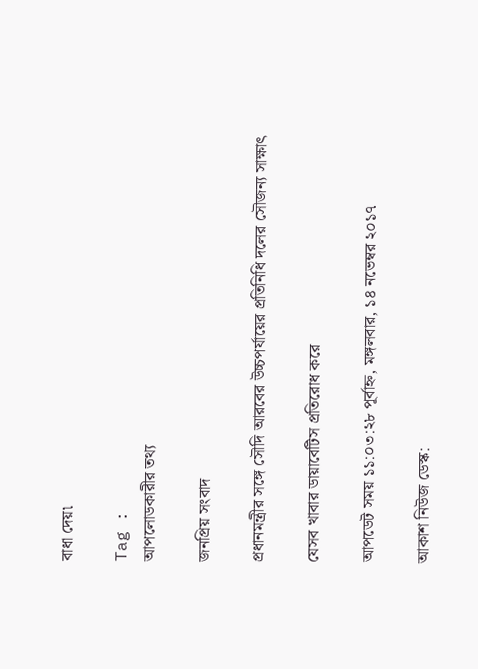বাধা দেয়৷

Tag :
আপলোডকারীর তথ্য

জনপ্রিয় সংবাদ

প্রধানমন্ত্রীর সঙ্গে সৌদি আরবের উচ্চপর্যায়ের প্রতিনিধি দলের সৌজন্য সাক্ষাৎ

যেসব খাবার ডায়াবেটিস প্রতিরোধ করে

আপডেট সময় ১১:০৩:২৮ পূর্বাহ্ন, মঙ্গলবার, ১৪ নভেম্বর ২০১৭

আকাশ নিউজ ডেস্ক: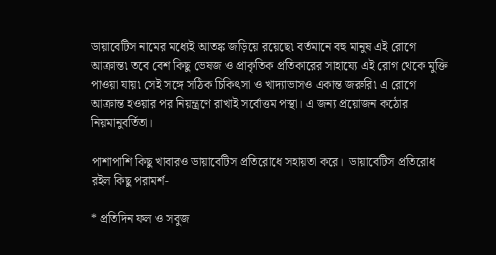ডায়াবেটিস নামের মধ্যেই আতঙ্ক জড়িয়ে রয়েছে৷ বর্তমানে বহু মানুষ এই রোগে আক্রান্ত৷ তবে বেশ কিছু ভেষজ ও প্রাকৃতিক প্রতিকারের সাহায্যে এই রোগ থেকে মুক্তি পাওয়া যায়৷ সেই সঙ্গে সঠিক চিকিৎসা ও খাদ্যাভাসও একান্ত জরুরি৷ এ রোগে আক্রান্ত হওয়ার পর নিয়ন্ত্রণে রাখাই সর্বোত্তম পস্থা। এ জন্য প্রয়োজন কঠোর নিয়মানুবর্তিতা।

পাশাপাশি কিছু খাবারও ডায়াবেটিস প্রতিরোধে সহায়তা করে।  ডায়াবেটিস প্রতিরোধ রইল কিছু পরামর্শ-

* প্রতিদিন ফল ও সবুজ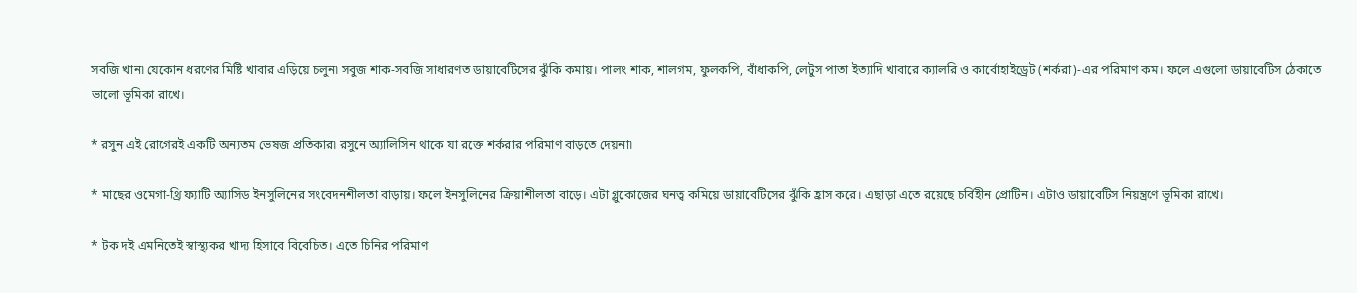সবজি খান৷ যেকোন ধরণের মিষ্টি খাবার এড়িয়ে চলুন৷ সবুজ শাক-সবজি সাধারণত ডায়াবেটিসের ঝুঁকি কমায়। পালং শাক, শালগম, ফুলকপি, বাঁধাকপি, লেটুস পাতা ইত্যাদি খাবারে ক্যালরি ও কার্বোহাইড্রেট (শর্করা)-এর পরিমাণ কম। ফলে এগুলো ডায়াবেটিস ঠেকাতে ভালো ভূমিকা রাখে।

* রসুন এই রোগেরই একটি অন্যতম ভেষজ প্রতিকার৷ রসুনে অ্যালিসিন থাকে যা রক্তে শর্করার পরিমাণ বাড়তে দেয়না৷

* মাছের ওমেগা-থ্রি ফ্যাটি অ্যাসিড ইনসুলিনের সংবেদনশীলতা বাড়ায়। ফলে ইনসুলিনের ক্রিয়াশীলতা বাড়ে। এটা গ্লুকোজের ঘনত্ব কমিয়ে ডায়াবেটিসের ঝুঁকি হ্রাস করে। এছাড়া এতে রয়েছে চর্বিহীন প্রোটিন। এটাও ডায়াবেটিস নিয়ন্ত্রণে ভূমিকা রাখে।

* টক দই এমনিতেই স্বাস্থ্যকর খাদ্য হিসাবে বিবেচিত। এতে চিনির পরিমাণ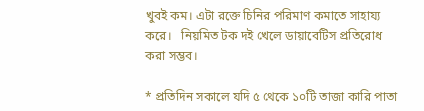খুবই কম। এটা রক্তে চিনির পরিমাণ কমাতে সাহায্য করে।   নিয়মিত টক দই খেলে ডায়াবেটিস প্রতিরোধ করা সম্ভব।

* প্রতিদিন সকালে যদি ৫ থেকে ১০টি তাজা কারি পাতা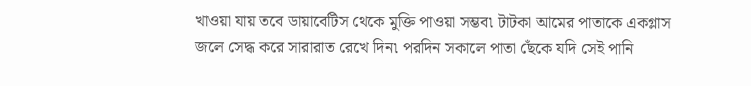খাওয়া যায় তবে ডায়াবেটিস থেকে মুক্তি পাওয়া সম্ভব৷ টাটকা আমের পাতাকে একগ্লাস জলে সেদ্ধ করে সারারাত রেখে দিন৷ পরদিন সকালে পাতা ছেঁকে যদি সেই পানি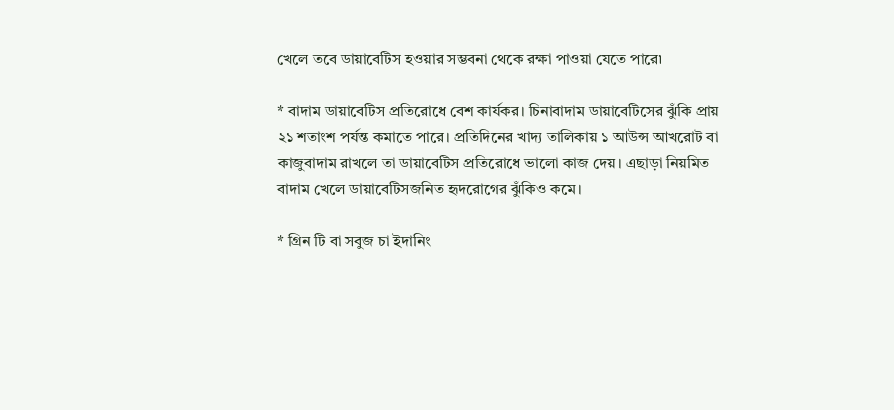খেলে তবে ডায়াবেটিস হওয়ার সম্ভবনা থেকে রক্ষা পাওয়া যেতে পারে৷

* বাদাম ডায়াবেটিস প্রতিরোধে বেশ কার্যকর। চিনাবাদাম ডায়াবেটিসের ঝুঁকি প্রায় ২১ শতাংশ পর্যন্ত কমাতে পারে। প্রতিদিনের খাদ্য তালিকায় ১ আউন্স আখরোট বা কাজুবাদাম রাখলে তা ডায়াবেটিস প্রতিরোধে ভালো কাজ দেয়। এছাড়া নিয়মিত বাদাম খেলে ডায়াবেটিসজনিত হৃদরোগের ঝুঁকিও কমে।

* গ্রিন টি বা সবুজ চা ইদানিং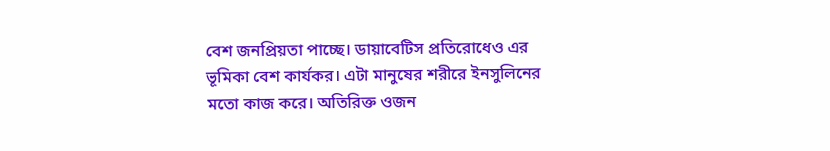বেশ জনপ্রিয়তা পাচ্ছে। ডায়াবেটিস প্রতিরোধেও এর ভূমিকা বেশ কার্যকর। এটা মানুষের শরীরে ইনসুলিনের মতো কাজ করে। অতিরিক্ত ওজন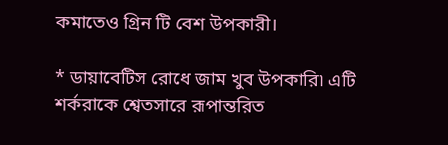কমাতেও গ্রিন টি বেশ উপকারী।

* ডায়াবেটিস রোধে জাম খুব উপকারি৷ এটি শর্করাকে শ্বেতসারে রূপান্তরিত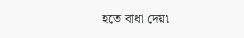হতে বাধা দেয়৷